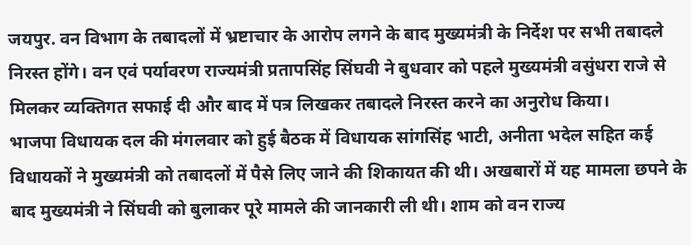जयपुर. वन विभाग के तबादलों में भ्रष्टाचार के आरोप लगने के बाद मुख्यमंत्री के निर्देश पर सभी तबादले निरस्त होंगे। वन एवं पर्यावरण राज्यमंत्री प्रतापसिंह सिंघवी ने बुधवार को पहले मुख्यमंत्री वसुंधरा राजे से मिलकर व्यक्तिगत सफाई दी और बाद में पत्र लिखकर तबादले निरस्त करने का अनुरोध किया।
भाजपा विधायक दल की मंगलवार को हुई बैठक में विधायक सांगसिंह भाटी, अनीता भदेल सहित कई विधायकों ने मुख्यमंत्री को तबादलों में पैसे लिए जाने की शिकायत की थी। अखबारों में यह मामला छपने के बाद मुख्यमंत्री ने सिंघवी को बुलाकर पूरे मामले की जानकारी ली थी। शाम को वन राज्य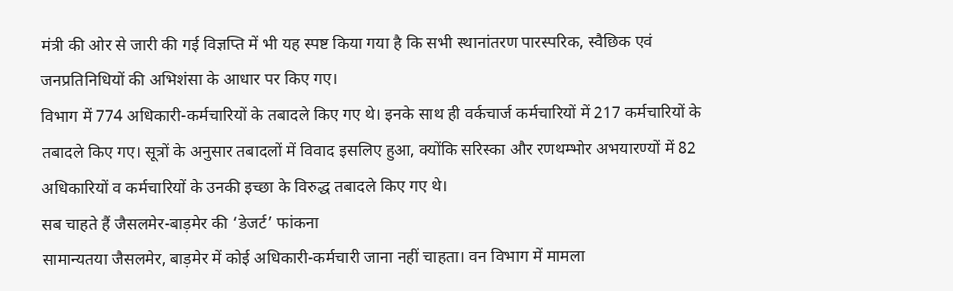मंत्री की ओर से जारी की गई विज्ञप्ति में भी यह स्पष्ट किया गया है कि सभी स्थानांतरण पारस्परिक, स्वैछिक एवं जनप्रतिनिधियों की अभिशंसा के आधार पर किए गए।
विभाग में 774 अधिकारी-कर्मचारियों के तबादले किए गए थे। इनके साथ ही वर्कचार्ज कर्मचारियों में 217 कर्मचारियों के तबादले किए गए। सूत्रों के अनुसार तबादलों में विवाद इसलिए हुआ, क्योंकि सरिस्का और रणथम्भोर अभयारण्यों में 82 अधिकारियों व कर्मचारियों के उनकी इच्छा के विरुद्ध तबादले किए गए थे।
सब चाहते हैं जैसलमेर-बाड़मेर की ‘डेजर्ट’ फांकना
सामान्यतया जैसलमेर, बाड़मेर में कोई अधिकारी-कर्मचारी जाना नहीं चाहता। वन विभाग में मामला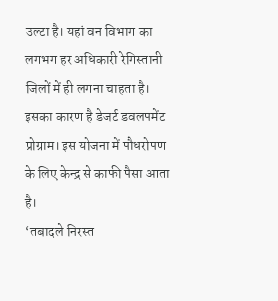उल्टा है। यहां वन विभाग का लगभग हर अधिकारी रेगिस्तानी जिलों में ही लगना चाहता है। इसका कारण है डेजर्ट डवलपमेंट प्रोग्राम। इस योजना में पौधरोपण के लिए केन्द्र से काफी पैसा आता है।
‘तबादले निरस्त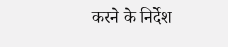करने के निर्देश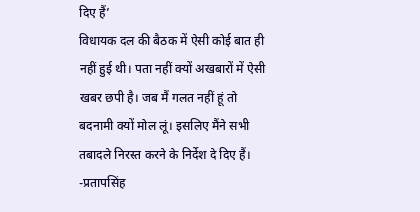दिए हैं’
विधायक दल की बैठक में ऐसी कोई बात ही नहीं हुई थी। पता नहीं क्यों अखबारों में ऐसी खबर छपी है। जब मैं गलत नहीं हूं तो बदनामी क्यों मोल लूं। इसलिए मैंने सभी तबादले निरस्त करने के निर्देश दे दिए हैं।
-प्रतापसिंह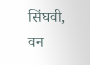सिंघवी, वन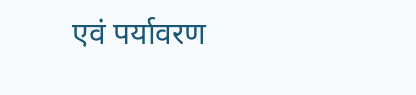एवं पर्यावरण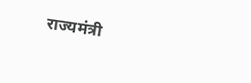राज्यमंत्री